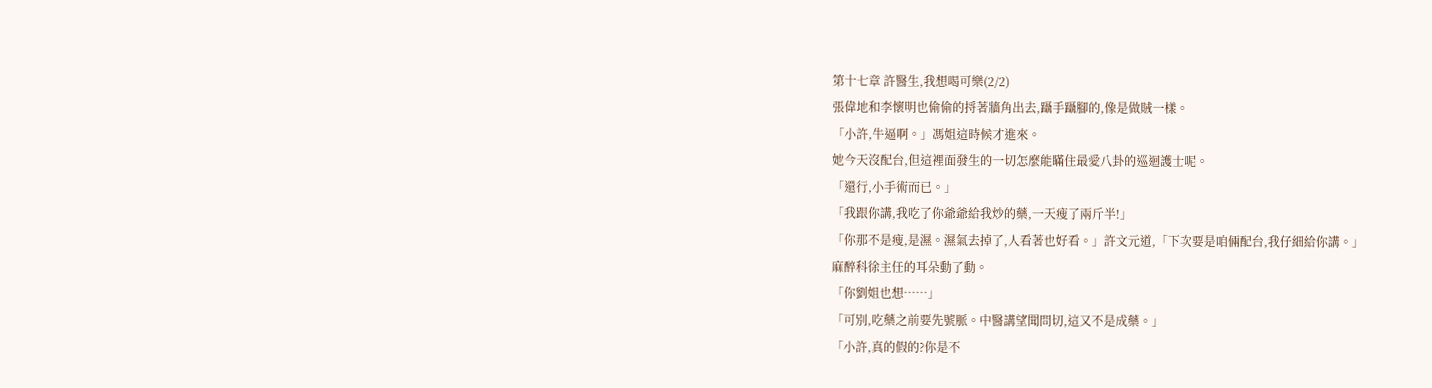第十七章 許醫生,我想喝可樂(2/2)
張偉地和李懷明也偷偷的捋著牆角出去,躡手躡腳的,像是做賊一樣。
「小許,牛逼啊。」馮姐這時候才進來。
她今天沒配台,但這裡面發生的一切怎麼能瞞住最愛八卦的巡迴護士呢。
「還行,小手術而已。」
「我跟你講,我吃了你爺爺給我炒的藥,一天瘦了兩斤半!」
「你那不是瘦,是濕。濕氣去掉了,人看著也好看。」許文元道,「下次要是咱倆配台,我仔細給你講。」
麻醉科徐主任的耳朵動了動。
「你劉姐也想……」
「可別,吃藥之前要先號脈。中醫講望聞問切,這又不是成藥。」
「小許,真的假的?你是不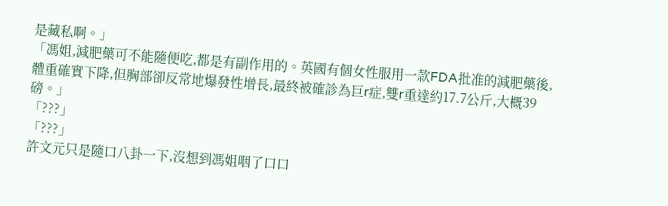是藏私啊。」
「馮姐,減肥藥可不能隨便吃,都是有副作用的。英國有個女性服用一款FDA批准的減肥藥後,體重確實下降,但胸部卻反常地爆發性增長,最終被確診為巨r症,雙r重達約17.7公斤,大概39磅。」
「???」
「???」
許文元只是隨口八卦一下,沒想到馮姐咽了口口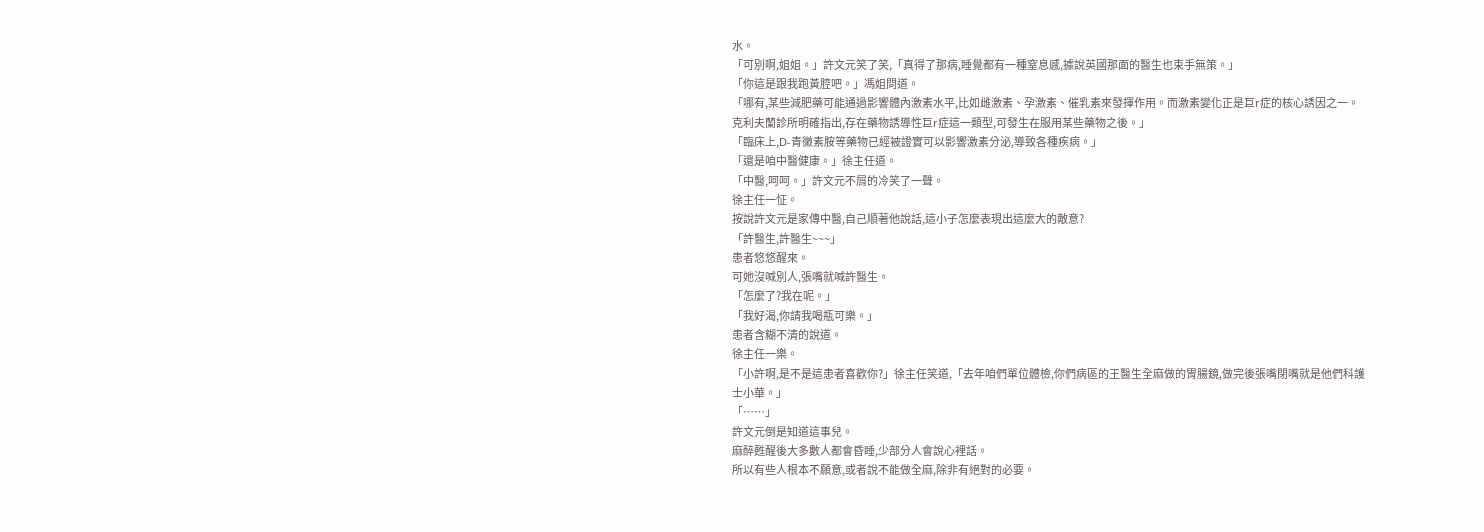水。
「可別啊,姐姐。」許文元笑了笑,「真得了那病,睡覺都有一種窒息感,據說英國那面的醫生也束手無策。」
「你這是跟我跑黃腔吧。」馮姐問道。
「哪有,某些減肥藥可能通過影響體內激素水平,比如雌激素、孕激素、催乳素來發揮作用。而激素變化正是巨r症的核心誘因之一。
克利夫蘭診所明確指出,存在藥物誘導性巨r症這一類型,可發生在服用某些藥物之後。」
「臨床上,D-青黴素胺等藥物已經被證實可以影響激素分泌,導致各種疾病。」
「還是咱中醫健康。」徐主任道。
「中醫,呵呵。」許文元不屑的冷笑了一聲。
徐主任一怔。
按說許文元是家傳中醫,自己順著他說話,這小子怎麼表現出這麼大的敵意?
「許醫生,許醫生~~~」
患者悠悠醒來。
可她沒喊別人,張嘴就喊許醫生。
「怎麼了?我在呢。」
「我好渴,你請我喝瓶可樂。」
患者含糊不清的說道。
徐主任一樂。
「小許啊,是不是這患者喜歡你?」徐主任笑道,「去年咱們單位體檢,你們病區的王醫生全麻做的胃腸鏡,做完後張嘴閉嘴就是他們科護士小華。」
「……」
許文元倒是知道這事兒。
麻醉甦醒後大多數人都會昏睡,少部分人會說心裡話。
所以有些人根本不願意,或者說不能做全麻,除非有絕對的必要。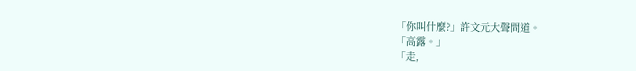「你叫什麼?」許文元大聲問道。
「高露。」
「走,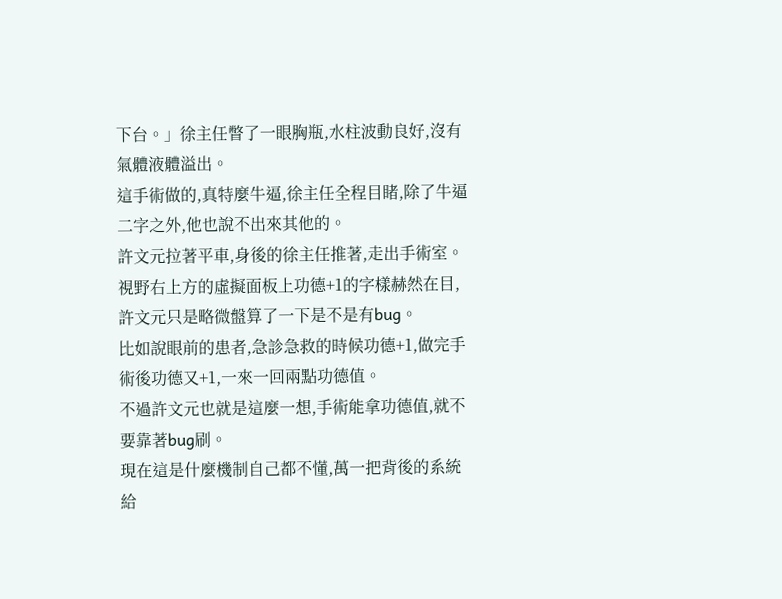下台。」徐主任瞥了一眼胸瓶,水柱波動良好,沒有氣體液體溢出。
這手術做的,真特麼牛逼,徐主任全程目睹,除了牛逼二字之外,他也說不出來其他的。
許文元拉著平車,身後的徐主任推著,走出手術室。
視野右上方的虛擬面板上功德+1的字樣赫然在目,許文元只是略微盤算了一下是不是有bug。
比如說眼前的患者,急診急救的時候功德+1,做完手術後功德又+1,一來一回兩點功德值。
不過許文元也就是這麼一想,手術能拿功德值,就不要靠著bug刷。
現在這是什麼機制自己都不懂,萬一把背後的系統給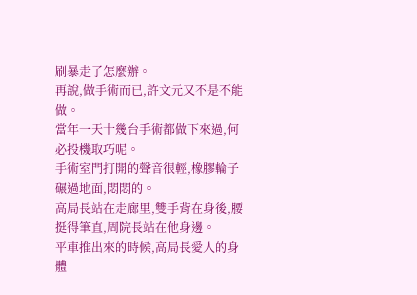刷暴走了怎麼辦。
再說,做手術而已,許文元又不是不能做。
當年一天十幾台手術都做下來過,何必投機取巧呢。
手術室門打開的聲音很輕,橡膠輪子碾過地面,悶悶的。
高局長站在走廊里,雙手背在身後,腰挺得筆直,周院長站在他身邊。
平車推出來的時候,高局長愛人的身體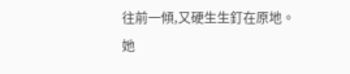往前一傾,又硬生生釘在原地。
她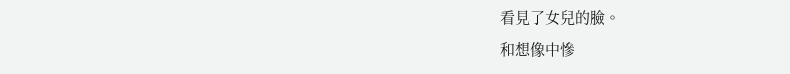看見了女兒的臉。
和想像中慘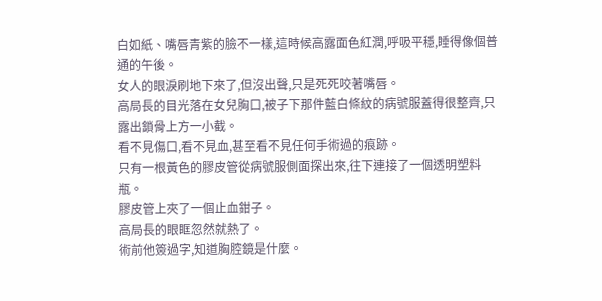白如紙、嘴唇青紫的臉不一樣,這時候高露面色紅潤,呼吸平穩,睡得像個普通的午後。
女人的眼淚刷地下來了,但沒出聲,只是死死咬著嘴唇。
高局長的目光落在女兒胸口,被子下那件藍白條紋的病號服蓋得很整齊,只露出鎖骨上方一小截。
看不見傷口,看不見血,甚至看不見任何手術過的痕跡。
只有一根黃色的膠皮管從病號服側面探出來,往下連接了一個透明塑料瓶。
膠皮管上夾了一個止血鉗子。
高局長的眼眶忽然就熱了。
術前他簽過字,知道胸腔鏡是什麼。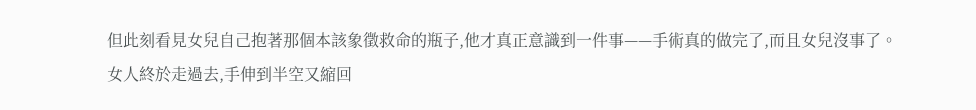但此刻看見女兒自己抱著那個本該象徵救命的瓶子,他才真正意識到一件事——手術真的做完了,而且女兒沒事了。
女人終於走過去,手伸到半空又縮回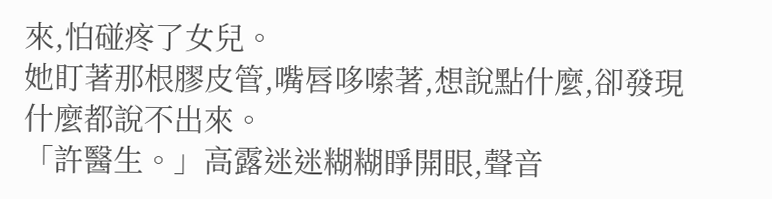來,怕碰疼了女兒。
她盯著那根膠皮管,嘴唇哆嗦著,想說點什麼,卻發現什麼都說不出來。
「許醫生。」高露迷迷糊糊睜開眼,聲音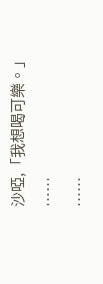沙啞,「我想喝可樂。」
……
……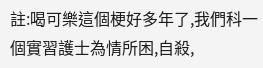註:喝可樂這個梗好多年了,我們科一個實習護士為情所困,自殺,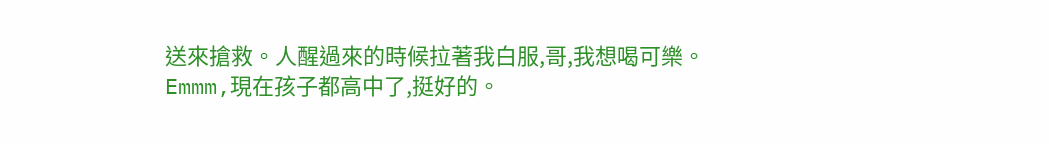送來搶救。人醒過來的時候拉著我白服,哥,我想喝可樂。
Emmm,現在孩子都高中了,挺好的。